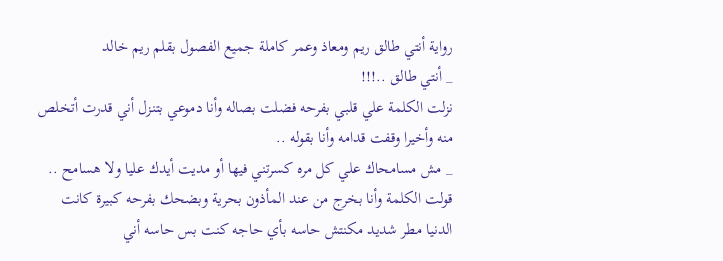رواية أنتي طالق ريم ومعاذ وعمر كاملة جميع الفصول بقلم ريم خالد
_ أنتي طالق ..!!!
نزلت الكلمة علي قلبي بفرحه فضلت بصاله وأنا دموعي بتنزل أني قدرت أتخلص منه وأخيرا وقفت قدامه وأنا بقوله ..
_ مش مسامحاك علي كل مره كسرتني فيها أو مديت أيدك عليا ولا هسامح ..
قولت الكلمة وأنا بخرج من عند المأذون بحرية وبضحك بفرحه كبيرة كانت الدنيا مطر شديد مكنتش حاسه بأي حاجه كنت بس حاسه أني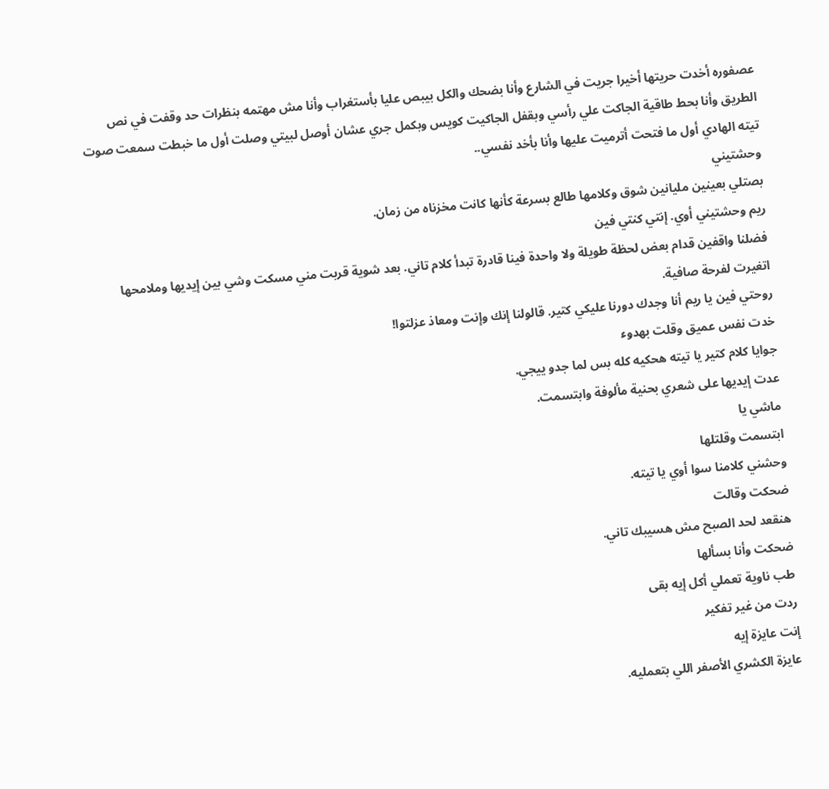عصفوره أخدت حريتها أخيرا جريت في الشارع وأنا بضحك والكل بيبص عليا بأستغراب وأنا مش مهتمه بنظرات حد وقفت في نص الطريق وأنا بحط طاقية الجاكت علي رأسي وبقفل الجاكيت كويس وبكمل جري عشان أوصل لبيتي وصلت أول ما خبطت سمعت صوت تيته الهادي أول ما فتحت أترميت عليها وأنا بأخد نفسي..
وحشتيني
بصتلي بعينين مليانين شوق وكلامها طالع بسرعة كأنها كانت مخزناه من زمان.
ريم وحشتيني أوي. إنتي كنتي فين
فضلنا واقفين قدام بعض لحظة طويلة ولا واحدة فينا قادرة تبدأ كلام تاني. بعد شوية قربت مني مسكت وشي بين إيديها وملامحها اتغيرت لفرحة صافية.
روحتي فين يا ريم أنا وجدك دورنا عليكي كتير. قالولنا إنك وإنت ومعاذ عزلتوا!
خدت نفس عميق وقلت بهدوء
جوايا كلام كتير يا تيته هحكيه كله بس لما جدو ييجي.
عدت إيديها على شعري بحنية مألوفة وابتسمت.
ماشي يا
ابتسمت وقلتلها
وحشني كلامنا سوا أوي يا تيته.
ضحكت وقالت
هنقعد لحد الصبح مش هسيبك تاني.
ضحكت وأنا بسألها
طب ناوية تعملي أكل إيه بقى
ردت من غير تفكير
إنت عايزة إيه
عايزة الكشري الأصفر اللي بتعمليه.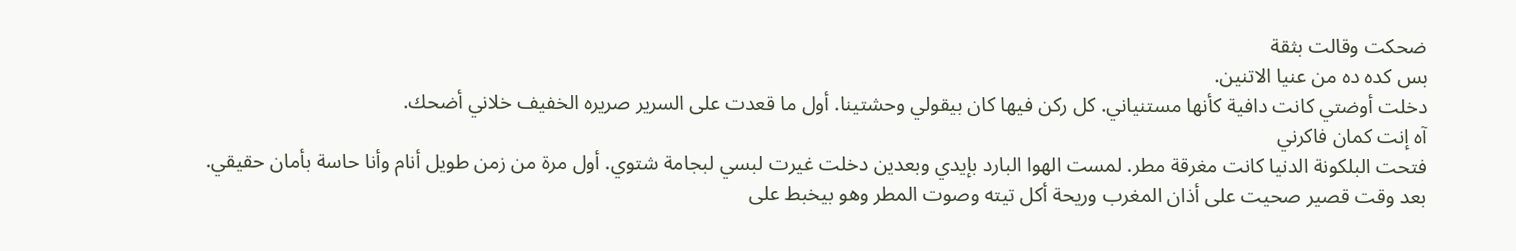ضحكت وقالت بثقة
بس كده ده من عنيا الاتنين.
دخلت أوضتي كانت دافية كأنها مستنياني. كل ركن فيها كان بيقولي وحشتينا. أول ما قعدت على السرير صريره الخفيف خلاني أضحك.
آه إنت كمان فاكرني
فتحت البلكونة الدنيا كانت مغرقة مطر. لمست الهوا البارد بإيدي وبعدين دخلت غيرت لبسي لبجامة شتوي. أول مرة من زمن طويل أنام وأنا حاسة بأمان حقيقي.
بعد وقت قصير صحيت على أذان المغرب وريحة أكل تيته وصوت المطر وهو بيخبط على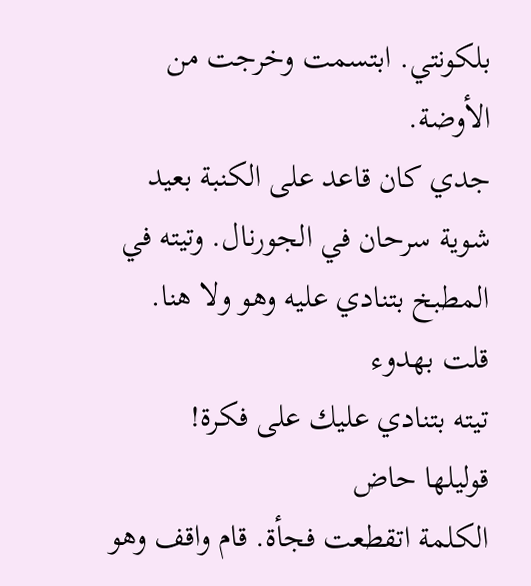بلكونتي. ابتسمت وخرجت من الأوضة.
جدي كان قاعد على الكنبة بعيد شوية سرحان في الجورنال. وتيته في المطبخ بتنادي عليه وهو ولا هنا.
قلت بهدوء
تيته بتنادي عليك على فكرة!
قوليلها حاض
الكلمة اتقطعت فجأة. قام واقف وهو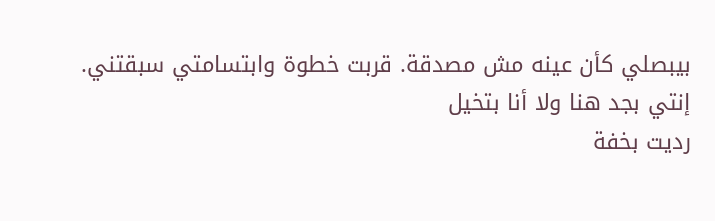بيبصلي كأن عينه مش مصدقة. قربت خطوة وابتسامتي سبقتني.
إنتي بجد هنا ولا أنا بتخيل
رديت بخفة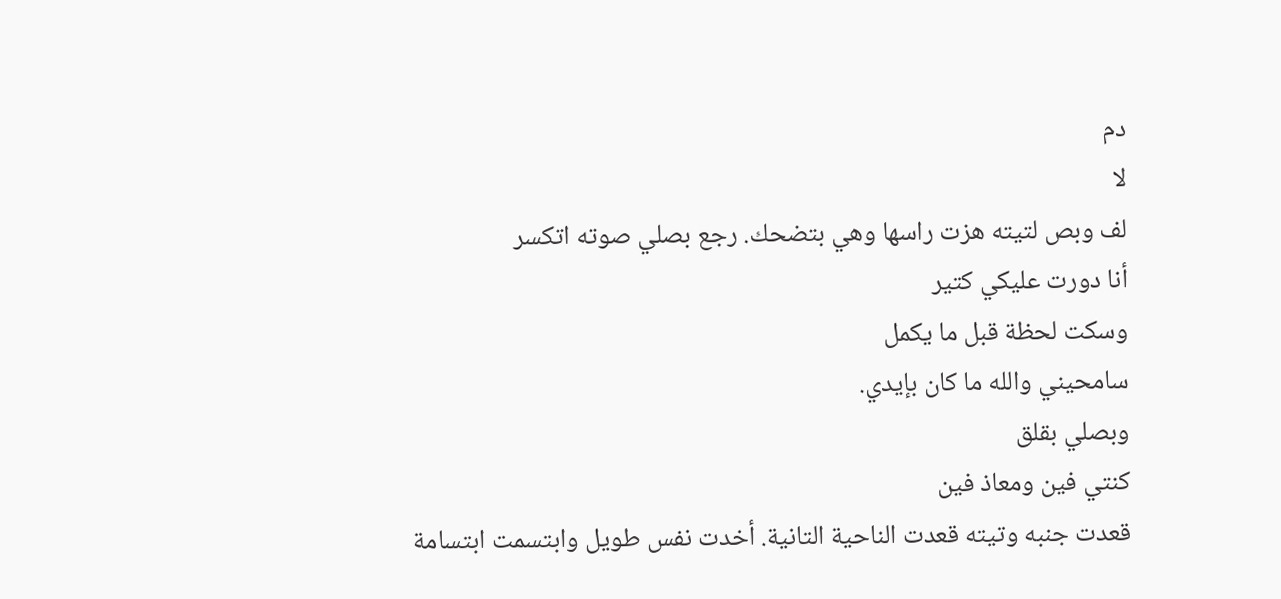دم
لا
لف وبص لتيته هزت راسها وهي بتضحك. رجع بصلي صوته اتكسر
أنا دورت عليكي كتير
وسكت لحظة قبل ما يكمل
سامحيني والله ما كان بإيدي.
وبصلي بقلق
كنتي فين ومعاذ فين
قعدت جنبه وتيته قعدت الناحية التانية. أخدت نفس طويل وابتسمت ابتسامة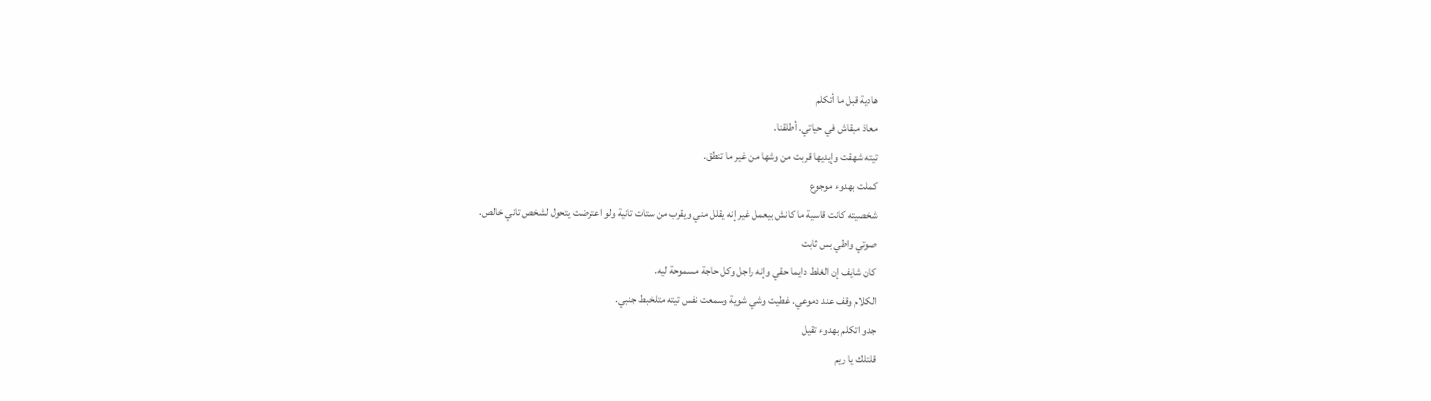هادية قبل ما أتكلم
معاذ مبقاش في حياتي. أطلقنا.
تيته شهقت وإيديها قربت من وشها من غير ما تنطق.
كملت بهدوء موجوع
شخصيته كانت قاسية ما كانش بيعمل غير إنه يقلل مني ويقرب من ستات تانية ولو اعترضت يتحول لشخص تاني خالص.
صوتي واطي بس ثابت
كان شايف إن الغلط دايما حقي وإنه راجل وكل حاجة مسموحة ليه.
الكلام وقف عند دموعي. غطيت وشي شوية وسمعت نفس تيته متلخبط جنبي.
جدو اتكلم بهدوء تقيل
قلتلك يا ريم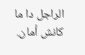الراجل دا ما كانش أمان.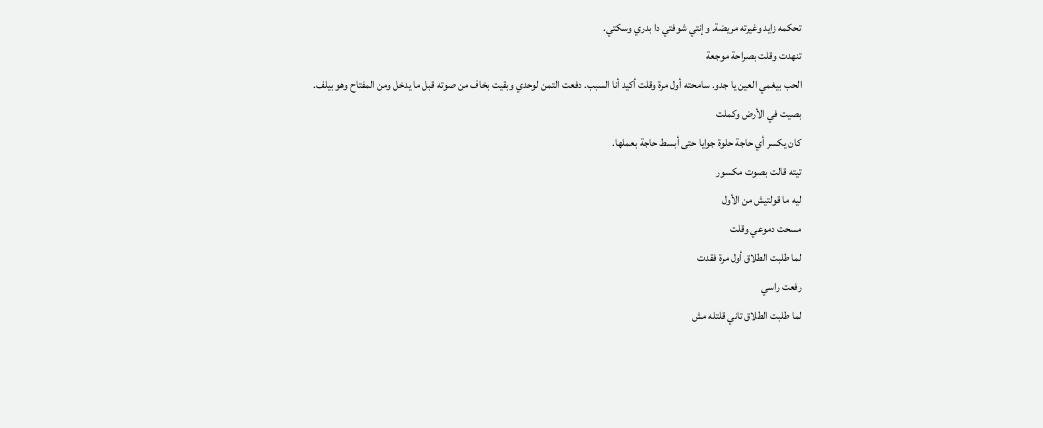تحكمه زايد وغيرته مريضة. وإنتي شوفتي دا بدري وسكتي.
تنهدت وقلت بصراحة موجعة
الحب بيغمي العين يا جدو. سامحته أول مرة وقلت أكيد أنا السبب. دفعت التمن لوحدي وبقيت بخاف من صوته قبل ما يدخل ومن المفتاح وهو بيلف.
بصيت في الأرض وكملت
كان يكسر أي حاجة حلوة جوايا حتى أبسط حاجة بعملها.
تيته قالت بصوت مكسور
ليه ما قولتيش من الأول
مسحت دموعي وقلت
لما طلبت الطلاق أول مرة فقدت
رفعت راسي
لما طلبت الطلاق تاني قلتله مش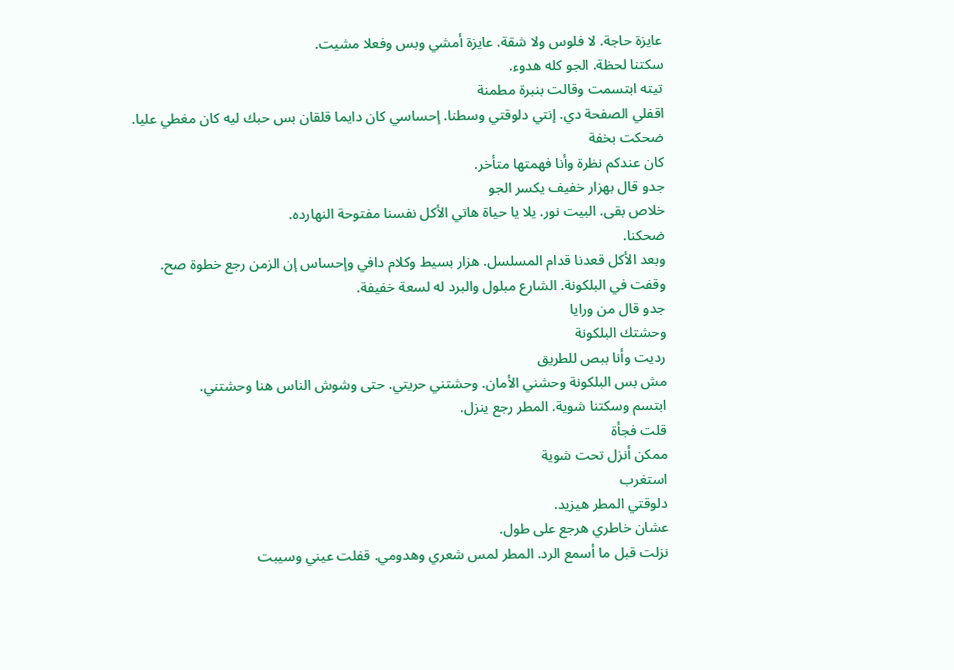عايزة حاجة. لا فلوس ولا شقة. عايزة أمشي وبس وفعلا مشيت.
سكتنا لحظة. الجو كله هدوء.
تيته ابتسمت وقالت بنبرة مطمنة
اقفلي الصفحة دي. إنتي دلوقتي وسطنا. إحساسي كان دايما قلقان بس حبك ليه كان مغطي عليا.
ضحكت بخفة
كان عندكم نظرة وأنا فهمتها متأخر.
جدو قال بهزار خفيف يكسر الجو
خلاص بقى. البيت نور. يلا يا حياة هاتي الأكل نفسنا مفتوحة النهارده.
ضحكنا.
وبعد الأكل قعدنا قدام المسلسل. هزار بسيط وكلام دافي وإحساس إن الزمن رجع خطوة صح.
وقفت في البلكونة. الشارع مبلول والبرد له لسعة خفيفة.
جدو قال من ورايا
وحشتك البلكونة
رديت وأنا ببص للطريق
مش بس البلكونة وحشني الأمان. وحشتني حريتي. حتى وشوش الناس هنا وحشتني.
ابتسم وسكتنا شوية. المطر رجع ينزل.
قلت فجأة
ممكن أنزل تحت شوية
استغرب
دلوقتي المطر هيزيد.
عشان خاطري هرجع على طول.
نزلت قبل ما أسمع الرد. المطر لمس شعري وهدومي. قفلت عيني وسيبت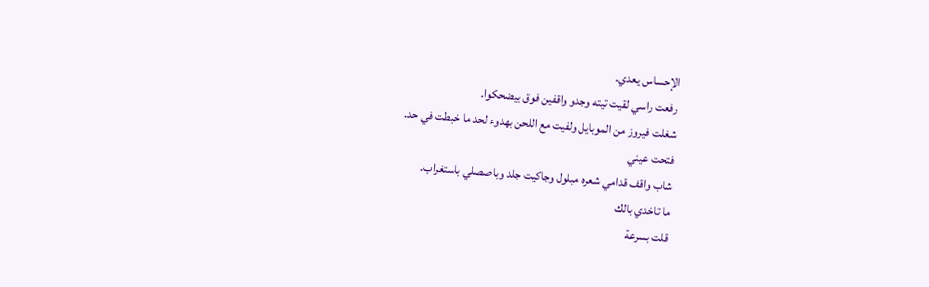الإحساس يعدي.
رفعت راسي لقيت تيته وجدو واقفين فوق بيضحكوا.
شغلت فيروز من الموبايل ولفيت مع اللحن بهدوء لحد ما خبطت في حد.
فتحت عيني
شاب واقف قدامي شعره مبلول وجاكيت جلد وباصصلي باستغراب.
ما تاخدي بالك
قلت بسرعة